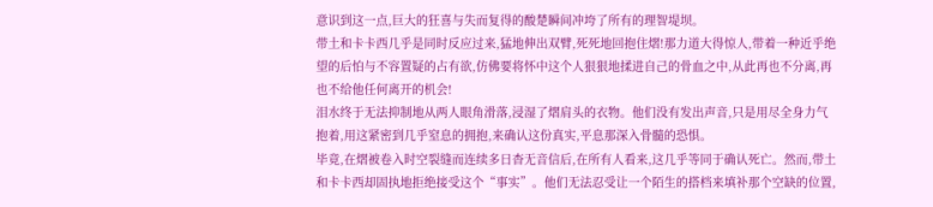意识到这一点,巨大的狂喜与失而复得的酸楚瞬间冲垮了所有的理智堤坝。
带土和卡卡西几乎是同时反应过来,猛地伸出双臂,死死地回抱住熠!那力道大得惊人,带着一种近乎绝望的后怕与不容置疑的占有欲,仿佛要将怀中这个人狠狠地揉进自己的骨血之中,从此再也不分离,再也不给他任何离开的机会!
泪水终于无法抑制地从两人眼角滑落,浸湿了熠肩头的衣物。他们没有发出声音,只是用尽全身力气抱着,用这紧密到几乎窒息的拥抱,来确认这份真实,平息那深入骨髓的恐惧。
毕竟,在熠被卷入时空裂缝而连续多日杳无音信后,在所有人看来,这几乎等同于确认死亡。然而,带土和卡卡西却固执地拒绝接受这个“事实”。他们无法忍受让一个陌生的搭档来填补那个空缺的位置,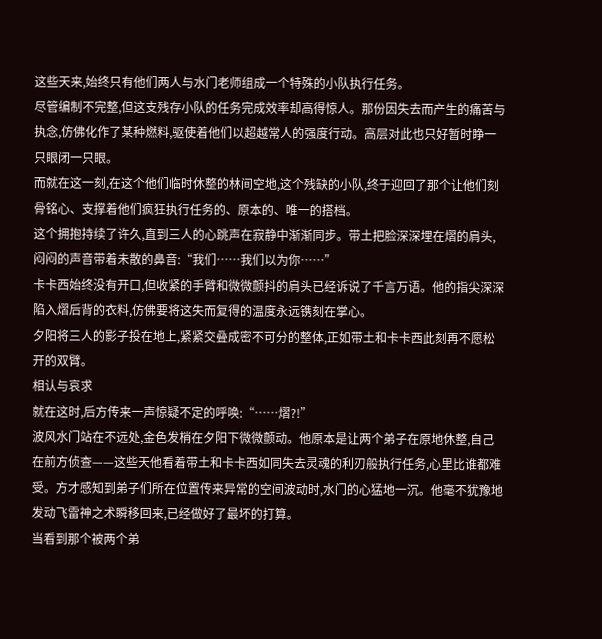这些天来,始终只有他们两人与水门老师组成一个特殊的小队执行任务。
尽管编制不完整,但这支残存小队的任务完成效率却高得惊人。那份因失去而产生的痛苦与执念,仿佛化作了某种燃料,驱使着他们以超越常人的强度行动。高层对此也只好暂时睁一只眼闭一只眼。
而就在这一刻,在这个他们临时休整的林间空地,这个残缺的小队,终于迎回了那个让他们刻骨铭心、支撑着他们疯狂执行任务的、原本的、唯一的搭档。
这个拥抱持续了许久,直到三人的心跳声在寂静中渐渐同步。带土把脸深深埋在熠的肩头,闷闷的声音带着未散的鼻音:“我们……我们以为你……”
卡卡西始终没有开口,但收紧的手臂和微微颤抖的肩头已经诉说了千言万语。他的指尖深深陷入熠后背的衣料,仿佛要将这失而复得的温度永远镌刻在掌心。
夕阳将三人的影子投在地上,紧紧交叠成密不可分的整体,正如带土和卡卡西此刻再不愿松开的双臂。
相认与哀求
就在这时,后方传来一声惊疑不定的呼唤:“……熠?!”
波风水门站在不远处,金色发梢在夕阳下微微颤动。他原本是让两个弟子在原地休整,自己在前方侦查——这些天他看着带土和卡卡西如同失去灵魂的利刃般执行任务,心里比谁都难受。方才感知到弟子们所在位置传来异常的空间波动时,水门的心猛地一沉。他毫不犹豫地发动飞雷神之术瞬移回来,已经做好了最坏的打算。
当看到那个被两个弟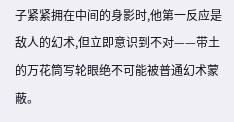子紧紧拥在中间的身影时,他第一反应是敌人的幻术,但立即意识到不对——带土的万花筒写轮眼绝不可能被普通幻术蒙蔽。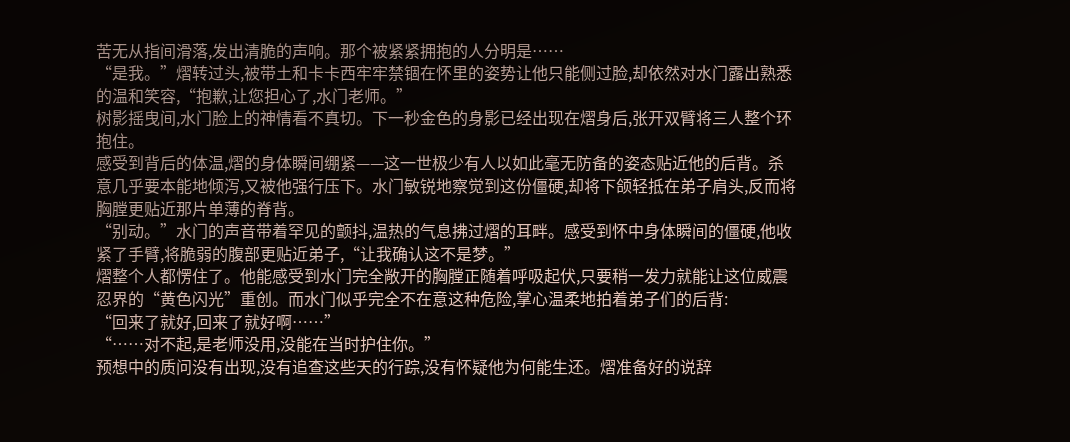苦无从指间滑落,发出清脆的声响。那个被紧紧拥抱的人分明是……
“是我。”熠转过头,被带土和卡卡西牢牢禁锢在怀里的姿势让他只能侧过脸,却依然对水门露出熟悉的温和笑容,“抱歉,让您担心了,水门老师。”
树影摇曳间,水门脸上的神情看不真切。下一秒金色的身影已经出现在熠身后,张开双臂将三人整个环抱住。
感受到背后的体温,熠的身体瞬间绷紧——这一世极少有人以如此毫无防备的姿态贴近他的后背。杀意几乎要本能地倾泻,又被他强行压下。水门敏锐地察觉到这份僵硬,却将下颌轻抵在弟子肩头,反而将胸膛更贴近那片单薄的脊背。
“别动。”水门的声音带着罕见的颤抖,温热的气息拂过熠的耳畔。感受到怀中身体瞬间的僵硬,他收紧了手臂,将脆弱的腹部更贴近弟子,“让我确认这不是梦。”
熠整个人都愣住了。他能感受到水门完全敞开的胸膛正随着呼吸起伏,只要稍一发力就能让这位威震忍界的“黄色闪光”重创。而水门似乎完全不在意这种危险,掌心温柔地拍着弟子们的后背:
“回来了就好,回来了就好啊……”
“……对不起,是老师没用,没能在当时护住你。”
预想中的质问没有出现,没有追查这些天的行踪,没有怀疑他为何能生还。熠准备好的说辞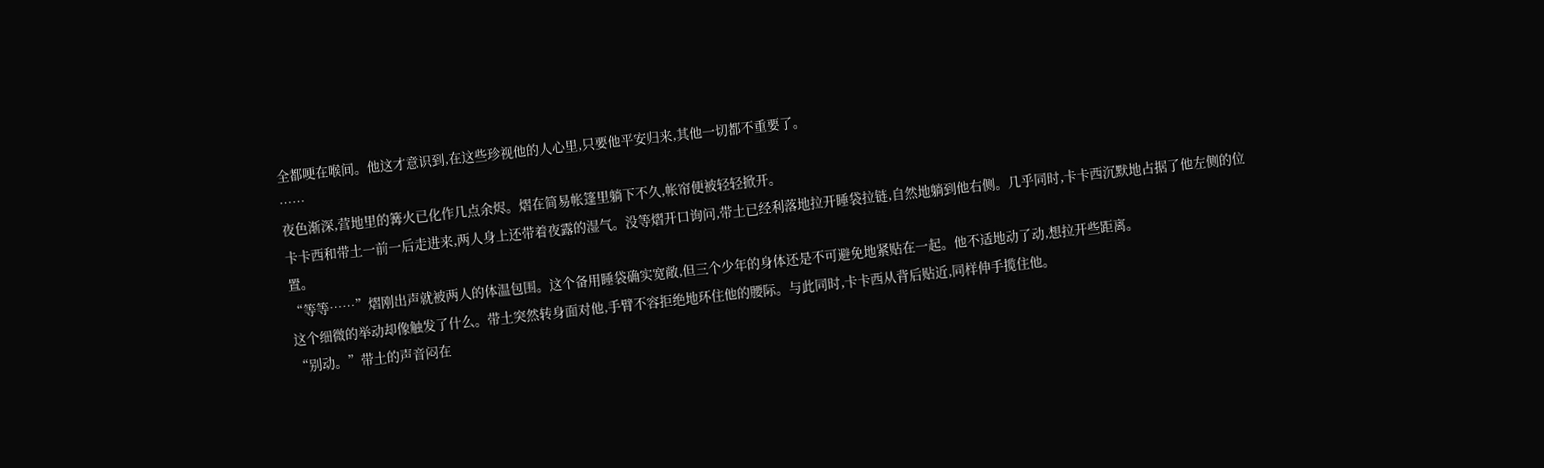全都哽在喉间。他这才意识到,在这些珍视他的人心里,只要他平安归来,其他一切都不重要了。
……
夜色渐深,营地里的篝火已化作几点余烬。熠在简易帐篷里躺下不久,帐帘便被轻轻掀开。
卡卡西和带土一前一后走进来,两人身上还带着夜露的湿气。没等熠开口询问,带土已经利落地拉开睡袋拉链,自然地躺到他右侧。几乎同时,卡卡西沉默地占据了他左侧的位置。
“等等……”熠刚出声就被两人的体温包围。这个备用睡袋确实宽敞,但三个少年的身体还是不可避免地紧贴在一起。他不适地动了动,想拉开些距离。
这个细微的举动却像触发了什么。带土突然转身面对他,手臂不容拒绝地环住他的腰际。与此同时,卡卡西从背后贴近,同样伸手揽住他。
“别动。”带土的声音闷在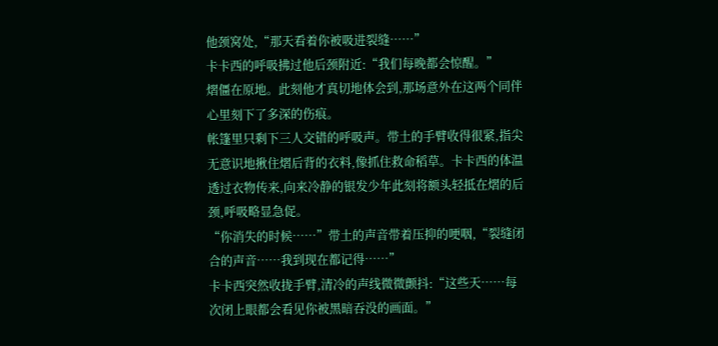他颈窝处,“那天看着你被吸进裂缝……”
卡卡西的呼吸拂过他后颈附近:“我们每晚都会惊醒。”
熠僵在原地。此刻他才真切地体会到,那场意外在这两个同伴心里刻下了多深的伤痕。
帐篷里只剩下三人交错的呼吸声。带土的手臂收得很紧,指尖无意识地揪住熠后背的衣料,像抓住救命稻草。卡卡西的体温透过衣物传来,向来冷静的银发少年此刻将额头轻抵在熠的后颈,呼吸略显急促。
“你消失的时候……”带土的声音带着压抑的哽咽,“裂缝闭合的声音……我到现在都记得……”
卡卡西突然收拢手臂,清冷的声线微微颤抖:“这些天……每次闭上眼都会看见你被黑暗吞没的画面。”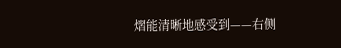熠能清晰地感受到——右侧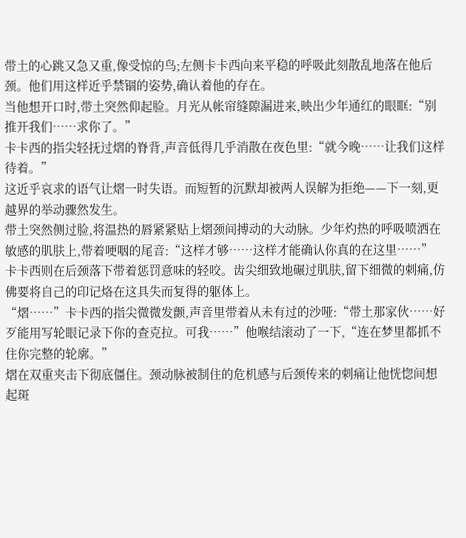带土的心跳又急又重,像受惊的鸟;左侧卡卡西向来平稳的呼吸此刻散乱地落在他后颈。他们用这样近乎禁锢的姿势,确认着他的存在。
当他想开口时,带土突然仰起脸。月光从帐帘缝隙漏进来,映出少年通红的眼眶:“别推开我们……求你了。”
卡卡西的指尖轻抚过熠的脊背,声音低得几乎消散在夜色里:“就今晚……让我们这样待着。”
这近乎哀求的语气让熠一时失语。而短暂的沉默却被两人误解为拒绝——下一刻,更越界的举动骤然发生。
带土突然侧过脸,将温热的唇紧紧贴上熠颈间搏动的大动脉。少年灼热的呼吸喷洒在敏感的肌肤上,带着哽咽的尾音:“这样才够……这样才能确认你真的在这里……”
卡卡西则在后颈落下带着惩罚意味的轻咬。齿尖细致地碾过肌肤,留下细微的刺痛,仿佛要将自己的印记烙在这具失而复得的躯体上。
“熠……”卡卡西的指尖微微发颤,声音里带着从未有过的沙哑:“带土那家伙……好歹能用写轮眼记录下你的查克拉。可我……”他喉结滚动了一下,“连在梦里都抓不住你完整的轮廓。”
熠在双重夹击下彻底僵住。颈动脉被制住的危机感与后颈传来的刺痛让他恍惚间想起斑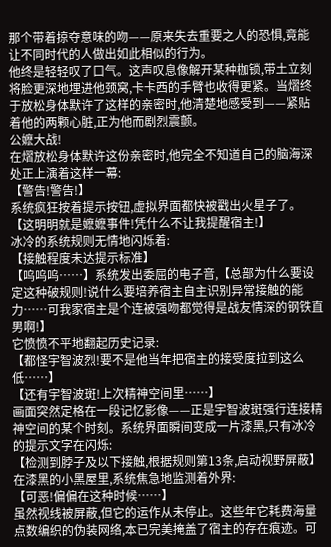那个带着掠夺意味的吻——原来失去重要之人的恐惧,竟能让不同时代的人做出如此相似的行为。
他终是轻轻叹了口气。这声叹息像解开某种枷锁,带土立刻将脸更深地埋进他颈窝,卡卡西的手臂也收得更紧。当熠终于放松身体默许了这样的亲密时,他清楚地感受到——紧贴着他的两颗心脏,正为他而剧烈震颤。
公嬷大战!
在熠放松身体默许这份亲密时,他完全不知道自己的脑海深处正上演着这样一幕:
【警告!警告!】
系统疯狂按着提示按钮,虚拟界面都快被戳出火星子了。【这明明就是嬷嬷事件!凭什么不让我提醒宿主!】
冰冷的系统规则无情地闪烁着:
【接触程度未达提示标准】
【呜呜呜……】系统发出委屈的电子音,【总部为什么要设定这种破规则!说什么要培养宿主自主识别异常接触的能力……可我家宿主是个连被强吻都觉得是战友情深的钢铁直男啊!】
它愤愤不平地翻起历史记录:
【都怪宇智波烈!要不是他当年把宿主的接受度拉到这么低……】
【还有宇智波斑!上次精神空间里……】
画面突然定格在一段记忆影像——正是宇智波斑强行连接精神空间的某个时刻。系统界面瞬间变成一片漆黑,只有冰冷的提示文字在闪烁:
【检测到脖子及以下接触,根据规则第13条,启动视野屏蔽】
在漆黑的小黑屋里,系统焦急地监测着外界:
【可恶!偏偏在这种时候……】
虽然视线被屏蔽,但它的运作从未停止。这些年它耗费海量点数编织的伪装网络,本已完美掩盖了宿主的存在痕迹。可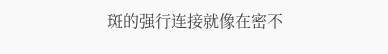斑的强行连接就像在密不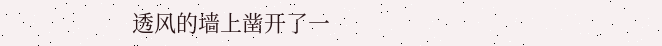透风的墙上凿开了一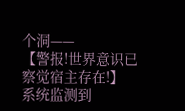个洞——
【警报!世界意识已察觉宿主存在!】
系统监测到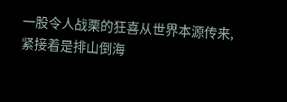一股令人战栗的狂喜从世界本源传来,紧接着是排山倒海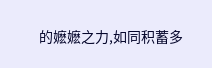的嬷嬷之力,如同积蓄多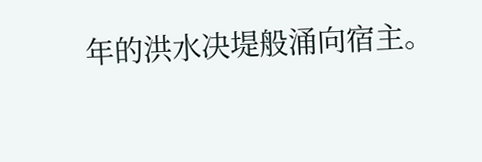年的洪水决堤般涌向宿主。